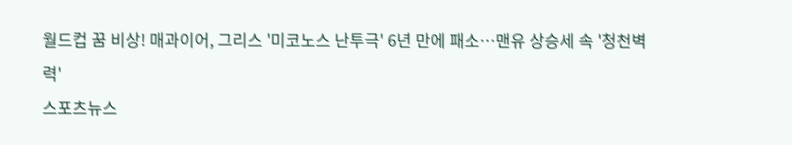월드컵 꿈 비상! 매과이어, 그리스 '미코노스 난투극' 6년 만에 패소…맨유 상승세 속 '청천벽력'
스포츠뉴스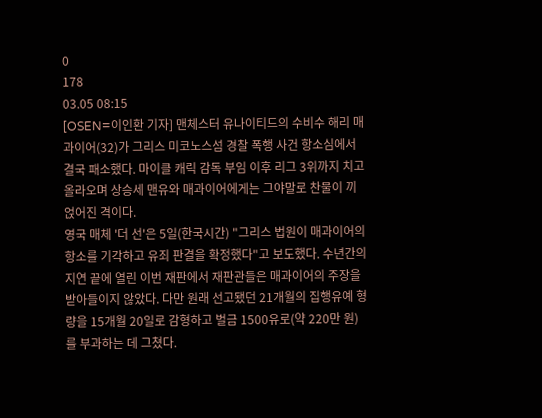0
178
03.05 08:15
[OSEN=이인환 기자] 맨체스터 유나이티드의 수비수 해리 매과이어(32)가 그리스 미코노스섬 경찰 폭행 사건 항소심에서 결국 패소했다. 마이클 캐릭 감독 부임 이후 리그 3위까지 치고 올라오며 상승세 맨유와 매과이어에게는 그야말로 찬물이 끼얹어진 격이다.
영국 매체 '더 선'은 5일(한국시간) "그리스 법원이 매과이어의 항소를 기각하고 유죄 판결을 확정했다"고 보도했다. 수년간의 지연 끝에 열린 이번 재판에서 재판관들은 매과이어의 주장을 받아들이지 않았다. 다만 원래 선고됐던 21개월의 집행유예 형량을 15개월 20일로 감형하고 벌금 1500유로(약 220만 원)를 부과하는 데 그쳤다.